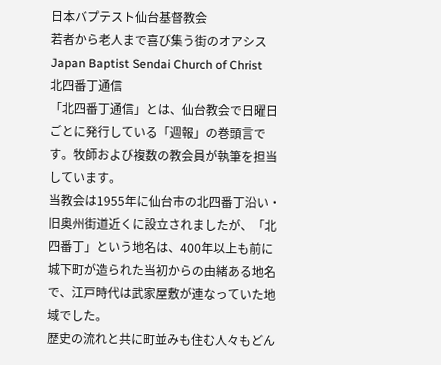日本バプテスト仙台基督教会
若者から老人まで喜び集う街のオアシス
Japan Baptist Sendai Church of Christ
北四番丁通信
「北四番丁通信」とは、仙台教会で日曜日ごとに発行している「週報」の巻頭言です。牧師および複数の教会員が執筆を担当しています。
当教会は1955年に仙台市の北四番丁沿い・旧奥州街道近くに設立されましたが、「北四番丁」という地名は、400年以上も前に城下町が造られた当初からの由緒ある地名で、江戸時代は武家屋敷が連なっていた地域でした。
歴史の流れと共に町並みも住む人々もどん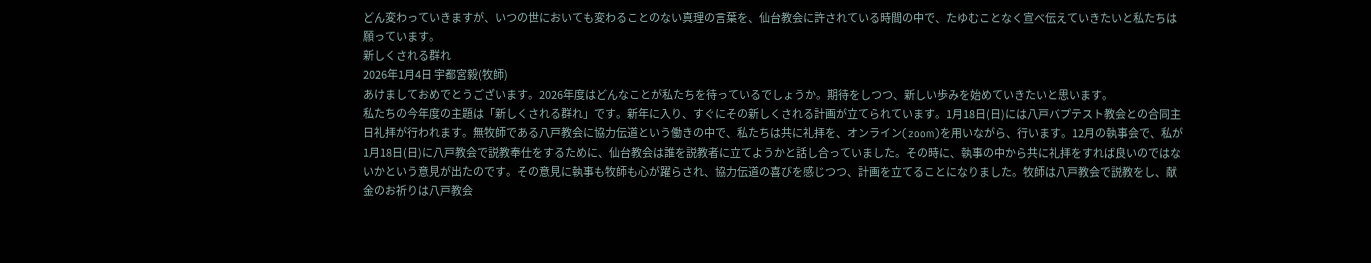どん変わっていきますが、いつの世においても変わることのない真理の言葉を、仙台教会に許されている時間の中で、たゆむことなく宣べ伝えていきたいと私たちは願っています。
新しくされる群れ
2026年1月4日 宇都宮毅(牧師)
あけましておめでとうございます。2026年度はどんなことが私たちを待っているでしょうか。期待をしつつ、新しい歩みを始めていきたいと思います。
私たちの今年度の主題は「新しくされる群れ」です。新年に入り、すぐにその新しくされる計画が立てられています。1月18日(日)には八戸バプテスト教会との合同主日礼拝が行われます。無牧師である八戸教会に協力伝道という働きの中で、私たちは共に礼拝を、オンライン(zoom)を用いながら、行います。12月の執事会で、私が1月18日(日)に八戸教会で説教奉仕をするために、仙台教会は誰を説教者に立てようかと話し合っていました。その時に、執事の中から共に礼拝をすれば良いのではないかという意見が出たのです。その意見に執事も牧師も心が躍らされ、協力伝道の喜びを感じつつ、計画を立てることになりました。牧師は八戸教会で説教をし、献金のお祈りは八戸教会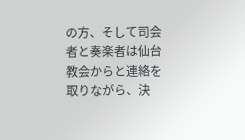の方、そして司会者と奏楽者は仙台教会からと連絡を取りながら、決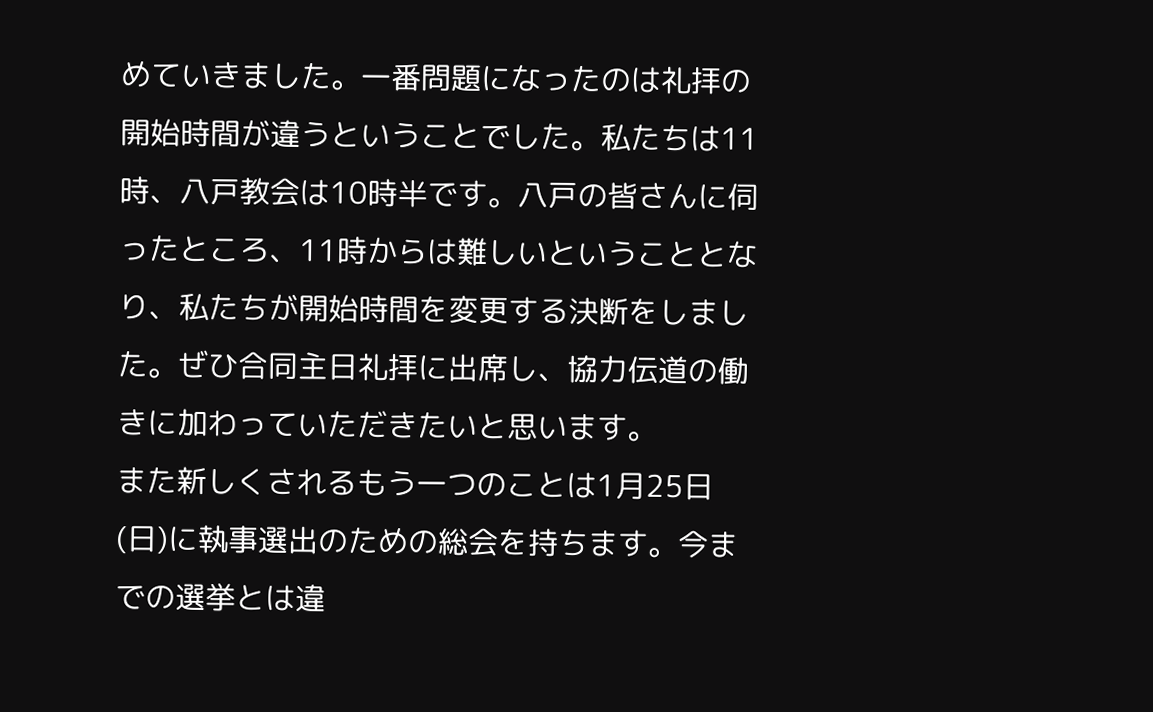めていきました。一番問題になったのは礼拝の開始時間が違うということでした。私たちは11時、八戸教会は10時半です。八戸の皆さんに伺ったところ、11時からは難しいということとなり、私たちが開始時間を変更する決断をしました。ぜひ合同主日礼拝に出席し、協力伝道の働きに加わっていただきたいと思います。
また新しくされるもう一つのことは1月25日(日)に執事選出のための総会を持ちます。今までの選挙とは違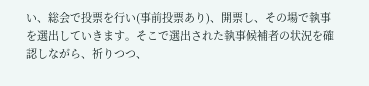い、総会で投票を行い(事前投票あり)、開票し、その場で執事を選出していきます。そこで選出された執事候補者の状況を確認しながら、祈りつつ、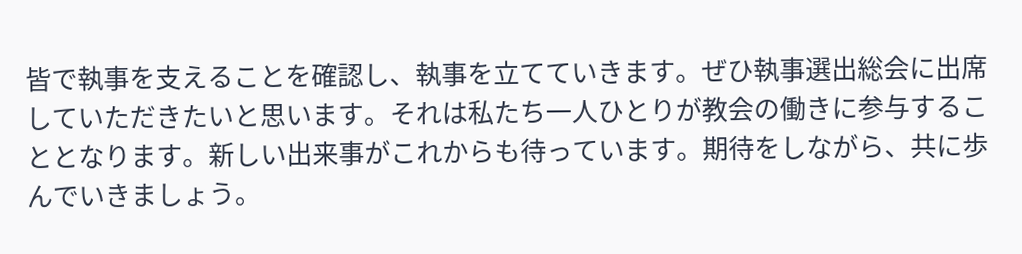皆で執事を支えることを確認し、執事を立てていきます。ぜひ執事選出総会に出席していただきたいと思います。それは私たち一人ひとりが教会の働きに参与することとなります。新しい出来事がこれからも待っています。期待をしながら、共に歩んでいきましょう。